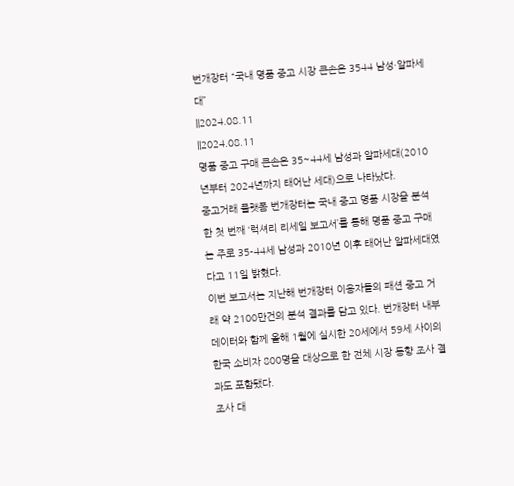번개장터 “국내 명품 중고 시장 큰손은 3544 남성·알파세대”
||2024.08.11
||2024.08.11
명품 중고 구매 큰손은 35~44세 남성과 알파세대(2010년부터 2024년까지 태어난 세대)으로 나타났다.
중고거래 플랫폼 번개장터는 국내 중고 명품 시장을 분석한 첫 번째 ‘럭셔리 리세일 보고서’를 통해 명품 중고 구매는 주로 35-44세 남성과 2010년 이후 태어난 알파세대였다고 11일 밝혔다.
이번 보고서는 지난해 번개장터 이용자들의 패션 중고 거래 약 2100만건의 분석 결과를 담고 있다. 번개장터 내부 데이터와 함께 올해 1월에 실시한 20세에서 59세 사이의 한국 소비자 800명을 대상으로 한 전체 시장 동향 조사 결과도 포함됐다.
조사 대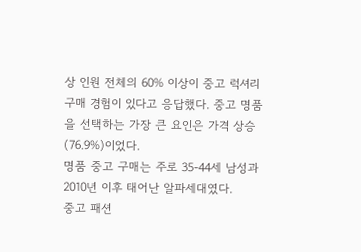상 인원 전체의 60% 이상이 중고 럭셔리 구매 경험이 있다고 응답했다. 중고 명품을 선택하는 가장 큰 요인은 가격 상승(76.9%)이었다.
명품 중고 구매는 주로 35-44세 남성과 2010년 이후 태어난 알파세대였다.
중고 패션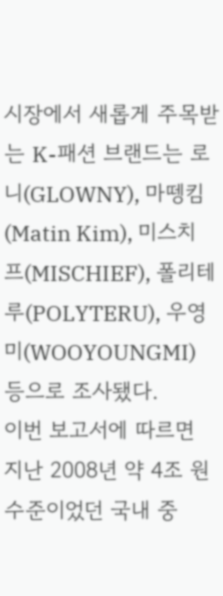시장에서 새롭게 주목받는 K-패션 브랜드는 로니(GLOWNY), 마뗑킴(Matin Kim), 미스치프(MISCHIEF), 폴리테루(POLYTERU), 우영미(WOOYOUNGMI) 등으로 조사됐다.
이번 보고서에 따르면 지난 2008년 약 4조 원 수준이었던 국내 중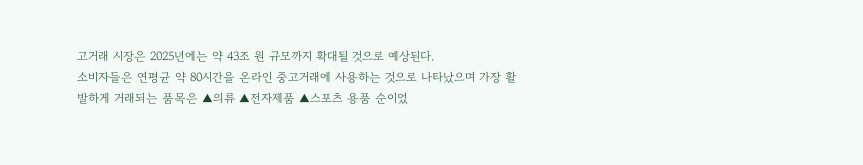고거래 시장은 2025년에는 약 43조 원 규모까지 확대될 것으로 예상된다.
소비자들은 연평균 약 80시간을 온라인 중고거래에 사용하는 것으로 나타났으며 가장 활발하게 거래되는 품목은 ▲의류 ▲전자제품 ▲스포츠 용품 순이었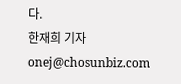다.
한재희 기자 onej@chosunbiz.com